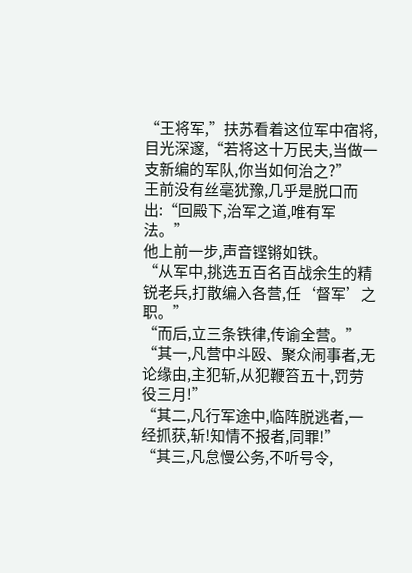“王将军,”扶苏看着这位军中宿将,目光深邃,“若将这十万民夫,当做一支新编的军队,你当如何治之?”
王前没有丝毫犹豫,几乎是脱口而出:“回殿下,治军之道,唯有军法。”
他上前一步,声音铿锵如铁。
“从军中,挑选五百名百战余生的精锐老兵,打散编入各营,任‘督军’之职。”
“而后,立三条铁律,传谕全营。”
“其一,凡营中斗殴、聚众闹事者,无论缘由,主犯斩,从犯鞭笞五十,罚劳役三月!”
“其二,凡行军途中,临阵脱逃者,一经抓获,斩!知情不报者,同罪!”
“其三,凡怠慢公务,不听号令,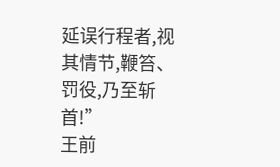延误行程者,视其情节,鞭笞、罚役,乃至斩首!”
王前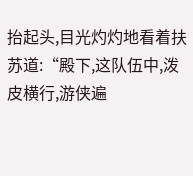抬起头,目光灼灼地看着扶苏道:“殿下,这队伍中,泼皮横行,游侠遍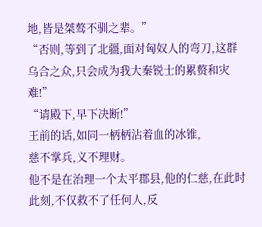地,皆是桀骜不驯之辈。”
“否则,等到了北疆,面对匈奴人的弯刀,这群乌合之众,只会成为我大秦锐士的累赘和灾难!”
“请殿下,早下决断!”
王前的话,如同一柄柄沾着血的冰锥,
慈不掌兵,义不理财。
他不是在治理一个太平郡县,他的仁慈,在此时此刻,不仅救不了任何人,反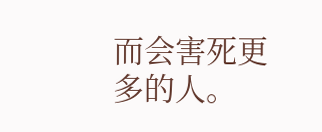而会害死更多的人。